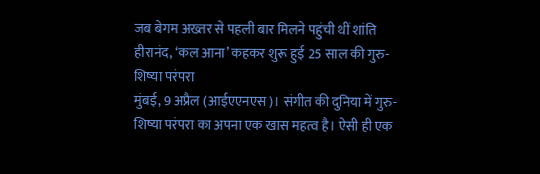जब बेगम अख्तर से पहली बार मिलने पहुंची थीं शांति हीरानंद, ‘कल आना’ कहकर शुरू हुई 25 साल की गुरु-शिष्या परंपरा
मुंबई, 9 अप्रैल (आईएएनएस)। संगीत की दुनिया में गुरु-शिष्या परंपरा का अपना एक खास महत्व है। ऐसी ही एक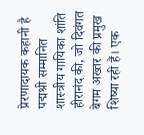प्रेरणादायक कहानी है पद्मश्री सम्मानित शास्त्रीय गायिका शांति हीरानंद की, जो दिवंगत बेगम अख्तर की प्रमुख शिष्या रही हैं। एक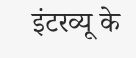इंटरव्यू के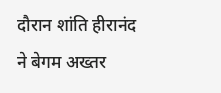दौरान शांति हीरानंद ने बेगम अख्तर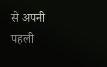से अपनी पहली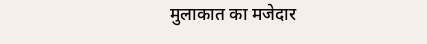मुलाकात का मजेदार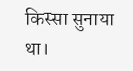किस्सा सुनाया था।